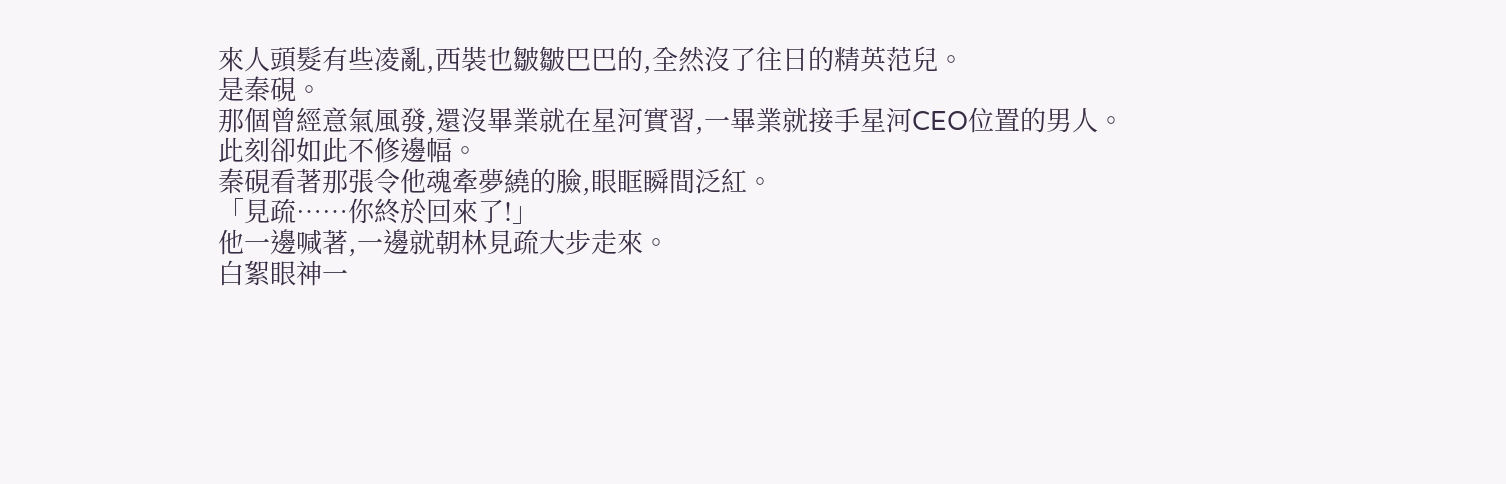來人頭髮有些凌亂,西裝也皺皺巴巴的,全然沒了往日的精英范兒。
是秦硯。
那個曾經意氣風發,還沒畢業就在星河實習,一畢業就接手星河CEO位置的男人。
此刻卻如此不修邊幅。
秦硯看著那張令他魂牽夢繞的臉,眼眶瞬間泛紅。
「見疏……你終於回來了!」
他一邊喊著,一邊就朝林見疏大步走來。
白絮眼神一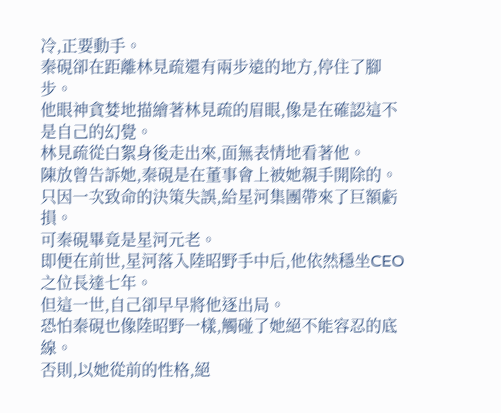冷,正要動手。
秦硯卻在距離林見疏還有兩步遠的地方,停住了腳步。
他眼神貪婪地描繪著林見疏的眉眼,像是在確認這不是自己的幻覺。
林見疏從白絮身後走出來,面無表情地看著他。
陳放曾告訴她,秦硯是在董事會上被她親手開除的。
只因一次致命的決策失誤,給星河集團帶來了巨額虧損。
可秦硯畢竟是星河元老。
即便在前世,星河落入陸昭野手中后,他依然穩坐CEO之位長達七年。
但這一世,自己卻早早將他逐出局。
恐怕秦硯也像陸昭野一樣,觸碰了她絕不能容忍的底線。
否則,以她從前的性格,絕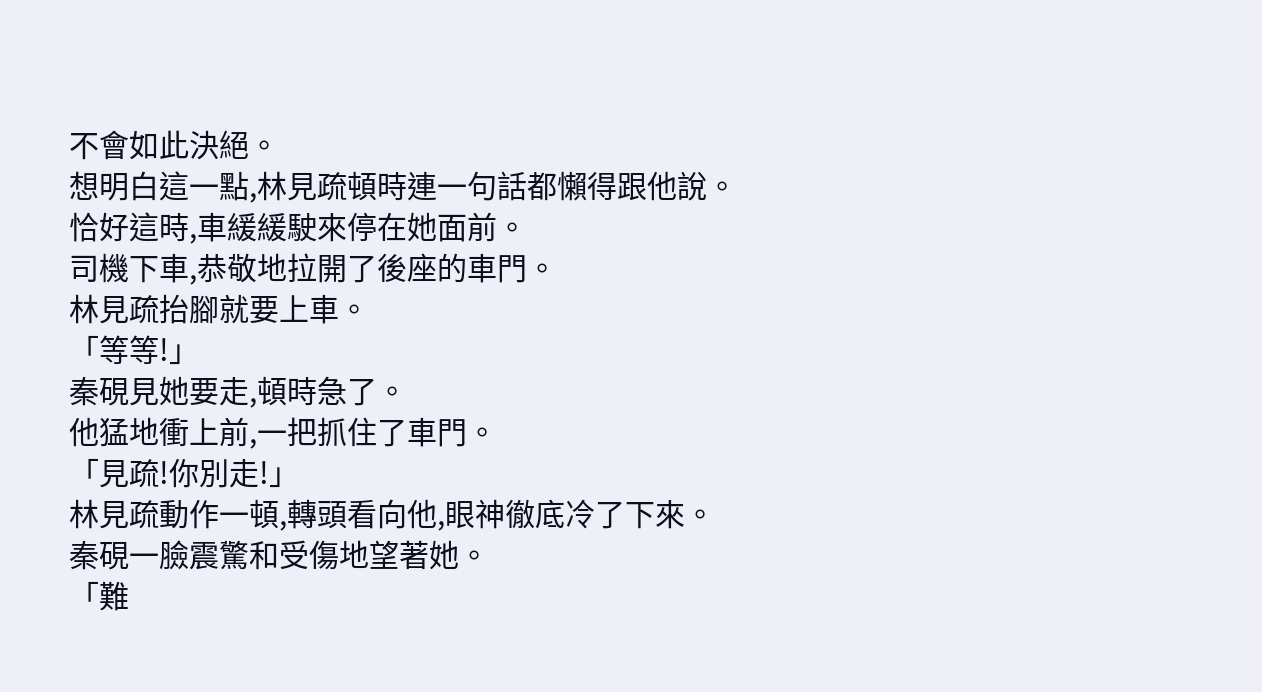不會如此決絕。
想明白這一點,林見疏頓時連一句話都懶得跟他說。
恰好這時,車緩緩駛來停在她面前。
司機下車,恭敬地拉開了後座的車門。
林見疏抬腳就要上車。
「等等!」
秦硯見她要走,頓時急了。
他猛地衝上前,一把抓住了車門。
「見疏!你別走!」
林見疏動作一頓,轉頭看向他,眼神徹底冷了下來。
秦硯一臉震驚和受傷地望著她。
「難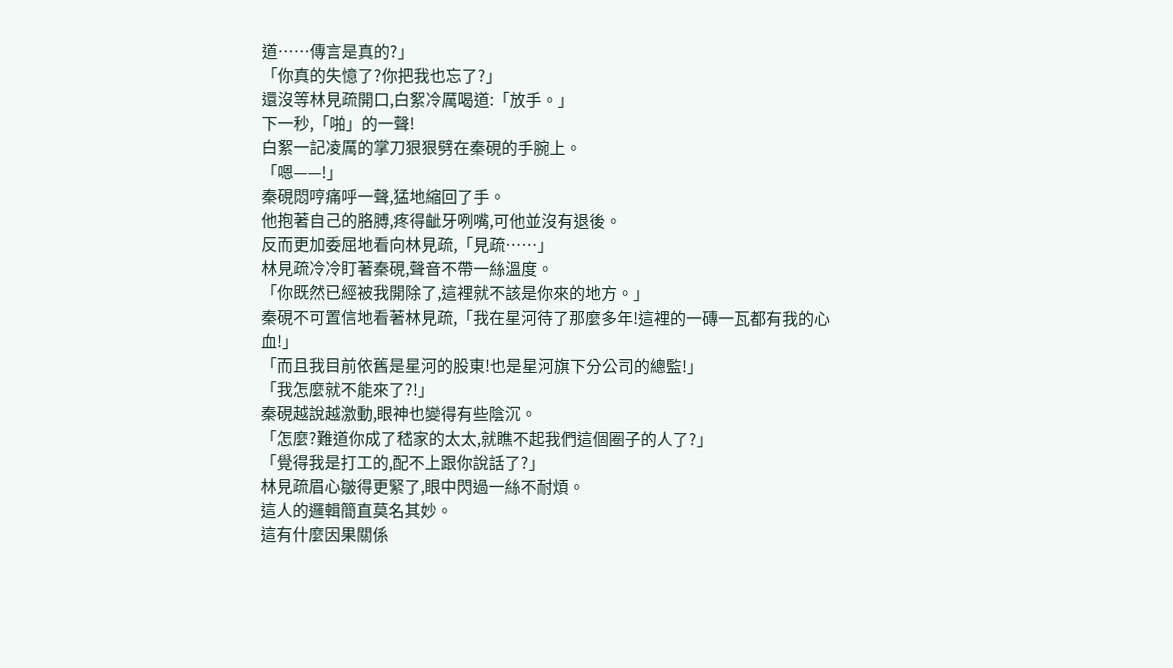道……傳言是真的?」
「你真的失憶了?你把我也忘了?」
還沒等林見疏開口,白絮冷厲喝道:「放手。」
下一秒,「啪」的一聲!
白絮一記凌厲的掌刀狠狠劈在秦硯的手腕上。
「嗯——!」
秦硯悶哼痛呼一聲,猛地縮回了手。
他抱著自己的胳膊,疼得齜牙咧嘴,可他並沒有退後。
反而更加委屈地看向林見疏,「見疏……」
林見疏冷冷盯著秦硯,聲音不帶一絲溫度。
「你既然已經被我開除了,這裡就不該是你來的地方。」
秦硯不可置信地看著林見疏,「我在星河待了那麼多年!這裡的一磚一瓦都有我的心血!」
「而且我目前依舊是星河的股東!也是星河旗下分公司的總監!」
「我怎麼就不能來了?!」
秦硯越說越激動,眼神也變得有些陰沉。
「怎麼?難道你成了嵇家的太太,就瞧不起我們這個圈子的人了?」
「覺得我是打工的,配不上跟你說話了?」
林見疏眉心皺得更緊了,眼中閃過一絲不耐煩。
這人的邏輯簡直莫名其妙。
這有什麼因果關係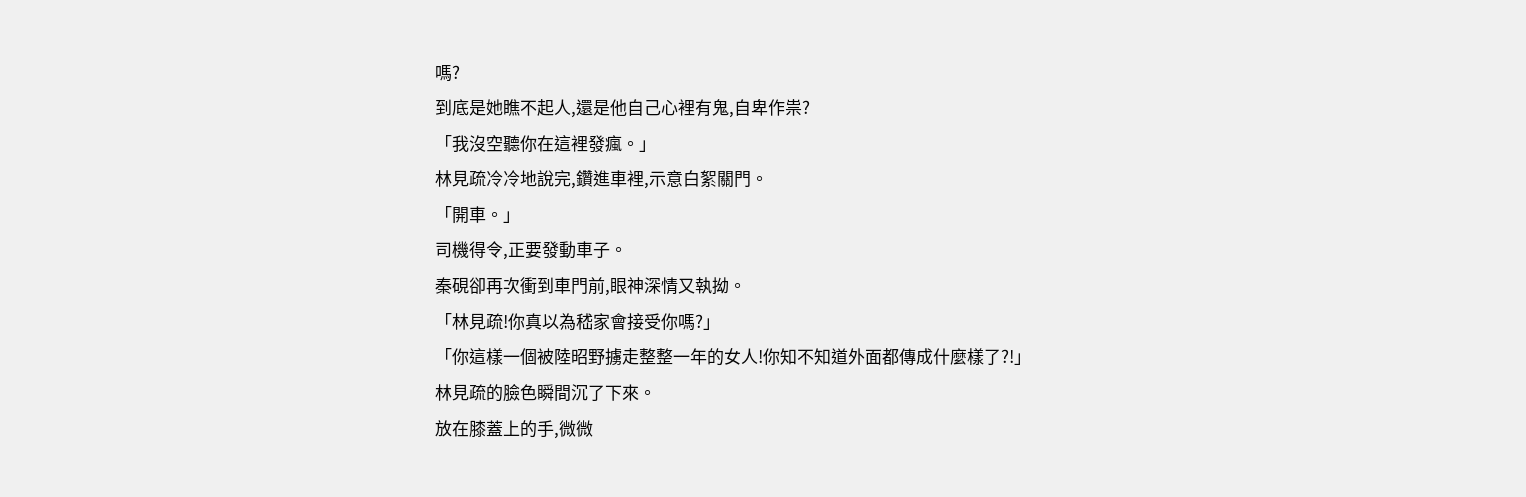嗎?
到底是她瞧不起人,還是他自己心裡有鬼,自卑作祟?
「我沒空聽你在這裡發瘋。」
林見疏冷冷地說完,鑽進車裡,示意白絮關門。
「開車。」
司機得令,正要發動車子。
秦硯卻再次衝到車門前,眼神深情又執拗。
「林見疏!你真以為嵇家會接受你嗎?」
「你這樣一個被陸昭野擄走整整一年的女人!你知不知道外面都傳成什麼樣了?!」
林見疏的臉色瞬間沉了下來。
放在膝蓋上的手,微微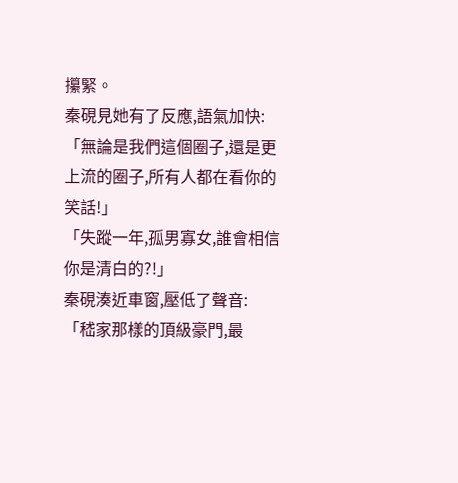攥緊。
秦硯見她有了反應,語氣加快:
「無論是我們這個圈子,還是更上流的圈子,所有人都在看你的笑話!」
「失蹤一年,孤男寡女,誰會相信你是清白的?!」
秦硯湊近車窗,壓低了聲音:
「嵇家那樣的頂級豪門,最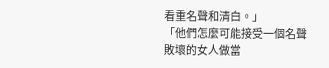看重名聲和清白。」
「他們怎麼可能接受一個名聲敗壞的女人做當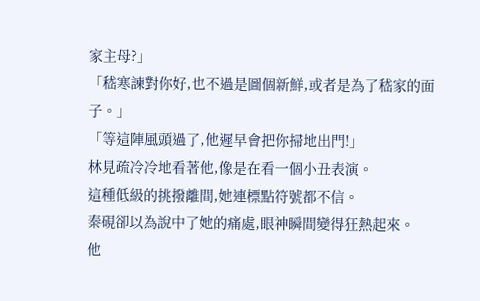家主母?」
「嵇寒諫對你好,也不過是圖個新鮮,或者是為了嵇家的面子。」
「等這陣風頭過了,他遲早會把你掃地出門!」
林見疏冷冷地看著他,像是在看一個小丑表演。
這種低級的挑撥離間,她連標點符號都不信。
秦硯卻以為說中了她的痛處,眼神瞬間變得狂熱起來。
他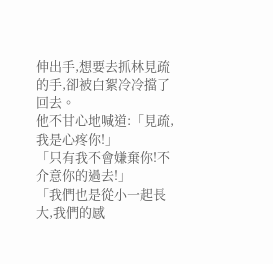伸出手,想要去抓林見疏的手,卻被白絮冷冷擋了回去。
他不甘心地喊道:「見疏,我是心疼你!」
「只有我不會嫌棄你!不介意你的過去!」
「我們也是從小一起長大,我們的感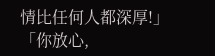情比任何人都深厚!」
「你放心,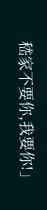嵇家不要你,我要你!」